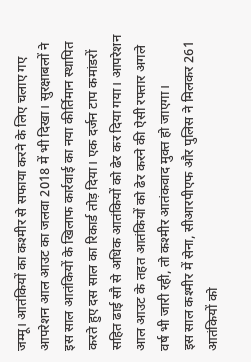जम्मू। आतंकियों का कश्मीर से सफाया करने के लिए चलाए गए आपरेशन आल आउट का जलवा 2018 में भी दिखा। सुरक्षाबलों ने इस साल आतंकियों के खिलाफ कार्रवाई का नया कीर्तिमान स्थापित करते हुए दस साल का रिकार्ड तोड़ दिया। एक दर्जन टाप कमांडरों सहित ढाई सौ से अधिक आतंकियों को ढेर कर दिया गया। आपरेशन आल आउट के तहत आतंकियों को ढेर करने की ऐसी रफ्तार अगले वर्ष भी जारी रही, तो कश्मीर आतंकवाद मुक्त हो जाएगा।
इस साल कश्मीर में सेना, सीआरपीएफ और पुलिस ने मिलकर 261 आतंकियों को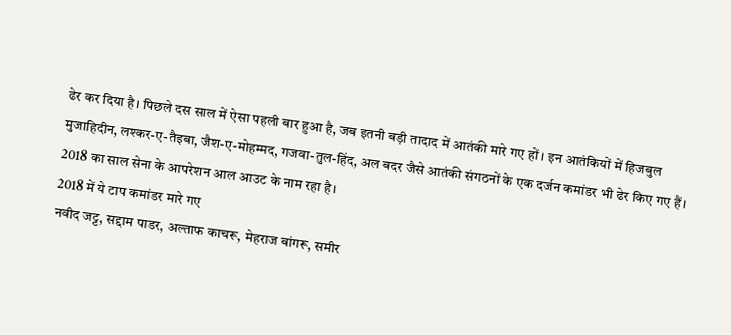ढेर कर दिया है। पिछले दस साल में ऐसा पहली बार हुआ है, जब इतनी बड़ी तादाद में आतंकी मारे गए हों। इन आतंकियों में हिजबुल मुजाहिदीन, लश्कर-ए-तैइबा, जैश-ए-मोहम्मद, गजवा-तुल-हिंद, अल बदर जैसे आतंकी संगठनों के एक दर्जन कमांडर भी ढेर किए गए हैं। 2018 का साल सेना के आपरेशन आल आउट के नाम रहा है।
2018 में ये टाप कमांडर मारे गए
नवीद जट्ट, सद्दाम पाडर, अल्ताफ काचरू, मेहराज बांगरू, समीर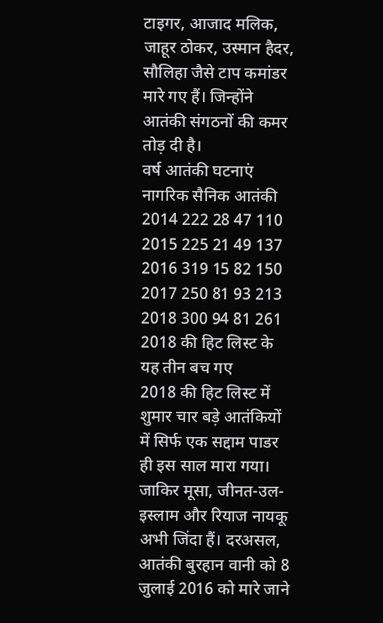टाइगर, आजाद मलिक, जाहूर ठोकर, उस्मान हैदर, सौलिहा जैसे टाप कमांडर मारे गए हैं। जिन्होंने आतंकी संगठनों की कमर तोड़ दी है।
वर्ष आतंकी घटनाएं नागरिक सैनिक आतंकी
2014 222 28 47 110
2015 225 21 49 137
2016 319 15 82 150
2017 250 81 93 213
2018 300 94 81 261
2018 की हिट लिस्ट के यह तीन बच गए
2018 की हिट लिस्ट में शुमार चार बड़े आतंकियों में सिर्फ एक सद्दाम पाडर ही इस साल मारा गया। जाकिर मूसा, जीनत-उल-इस्लाम और रियाज नायकू अभी जिंदा हैं। दरअसल, आतंकी बुरहान वानी को 8 जुलाई 2016 को मारे जाने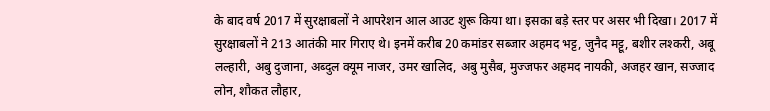के बाद वर्ष 2017 में सुरक्षाबलों ने आपरेशन आल आउट शुरू किया था। इसका बड़े स्तर पर असर भी दिखा। 2017 में सुरक्षाबलों ने 213 आतंकी मार गिराए थे। इनमें करीब 20 कमांडर सब्जार अहमद भट्ट, जुनैद मट्टू, बशीर लश्करी, अबू लल्हारी, अबु दुजाना, अब्दुल क्यूम नाजर, उमर खालिद, अबु मुसैब, मुज्जफर अहमद नायकी, अजहर खान, सज्जाद लोन, शौकत लौहार,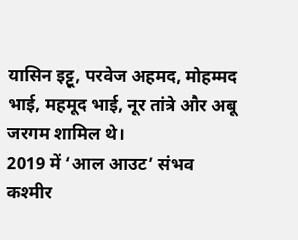यासिन इट्टू, परवेज अहमद, मोहम्मद भाई, महमूद भाई, नूर तांत्रे और अबू जरगम शामिल थे।
2019 में ‘आल आउट’ संभव
कश्मीर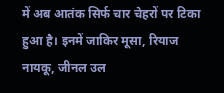में अब आतंक सिर्फ चार चेहरों पर टिका हुआ है। इनमें जाकिर मूसा, रियाज नायकू, जीनल उल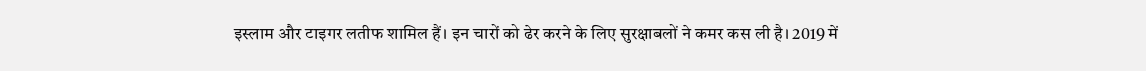इस्लाम और टाइगर लतीफ शामिल हैं। इन चारों को ढेर करने के लिए सुरक्षाबलों ने कमर कस ली है। 2019 में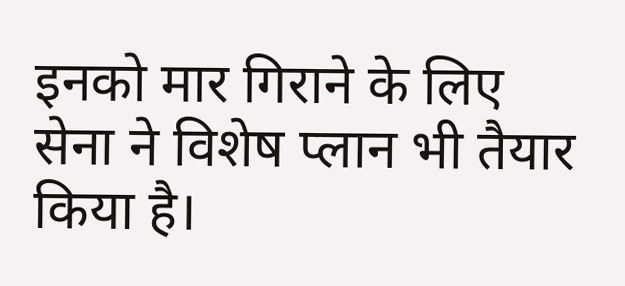इनको मार गिराने के लिए सेना ने विशेष प्लान भी तैयार किया है।